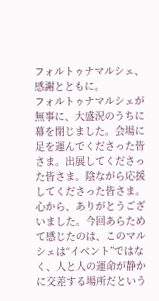フォルトゥナマルシェ、感謝とともに。
フォルトゥナマルシェが無事に、大盛況のうちに幕を閉じました。会場に足を運んでくださった皆さま。出展してくださった皆さま。陰ながら応援してくださった皆さま。心から、ありがとうございました。今回あらためて感じたのは、このマルシェは“イベント”ではなく、人と人の運命が静かに交差する場所だという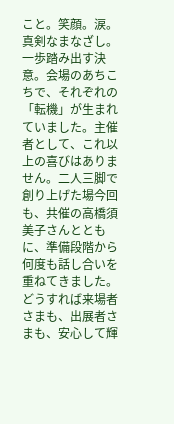こと。笑顔。涙。真剣なまなざし。一歩踏み出す決意。会場のあちこちで、それぞれの「転機」が生まれていました。主催者として、これ以上の喜びはありません。二人三脚で創り上げた場今回も、共催の高橋須美子さんとともに、準備段階から何度も話し合いを重ねてきました。どうすれば来場者さまも、出展者さまも、安心して輝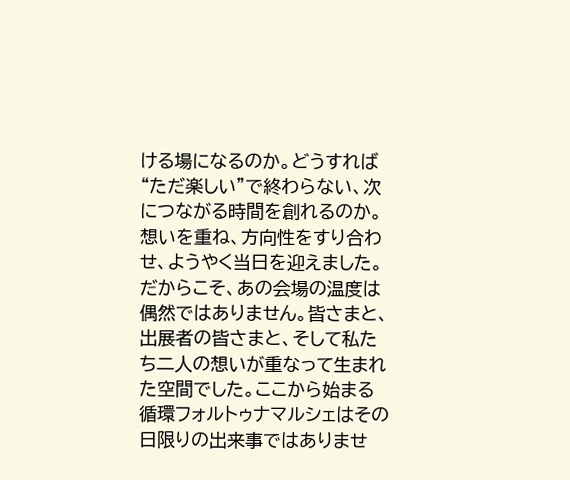ける場になるのか。どうすれば“ただ楽しい”で終わらない、次につながる時間を創れるのか。想いを重ね、方向性をすり合わせ、ようやく当日を迎えました。だからこそ、あの会場の温度は偶然ではありません。皆さまと、出展者の皆さまと、そして私たち二人の想いが重なって生まれた空間でした。ここから始まる循環フォルトゥナマルシェはその日限りの出来事ではありませ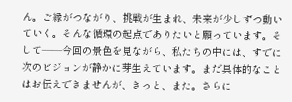ん。ご縁がつながり、挑戦が生まれ、未来が少しずつ動いていく。そんな循環の起点でありたいと願っています。そして――今回の景色を見ながら、私たちの中には、すでに次のビジョンが静かに芽生えています。まだ具体的なことはお伝えできませんが、きっと、また。さらに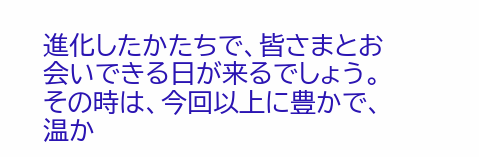進化したかたちで、皆さまとお会いできる日が来るでしょう。その時は、今回以上に豊かで、温か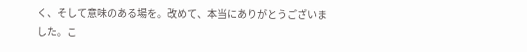く、そして意味のある場を。改めて、本当にありがとうございました。こ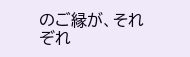のご縁が、それぞれ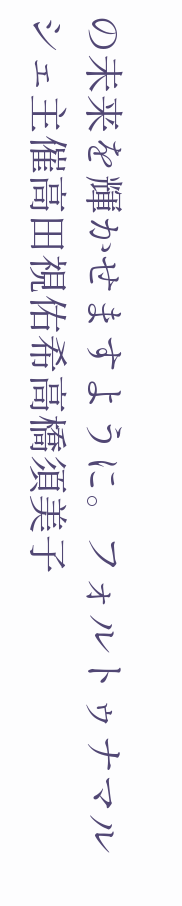の未来を輝かせますように。フォルトゥナマルシェ主催高田視佑希高橋須美子